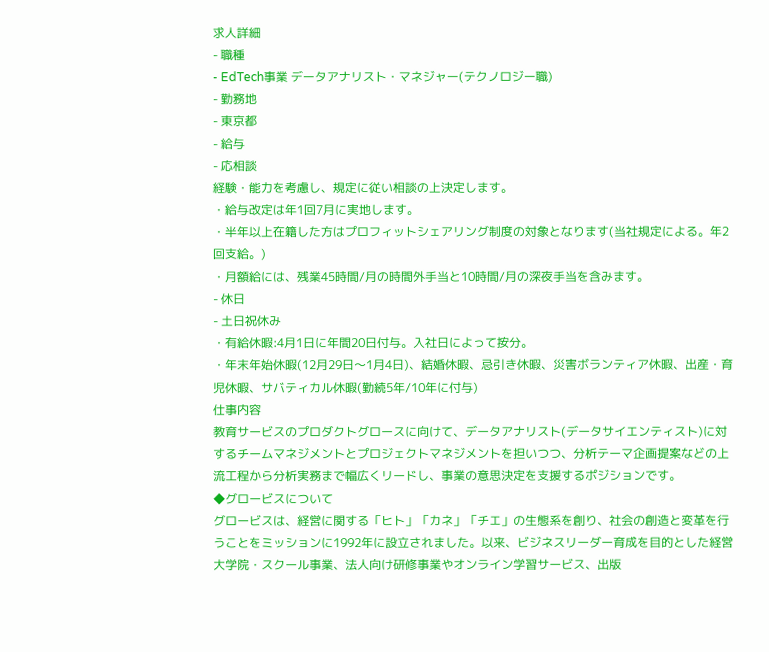求人詳細
- 職種
- EdTech事業 データアナリスト・マネジャー(テクノロジー職)
- 勤務地
- 東京都
- 給与
- 応相談
経験・能力を考慮し、規定に従い相談の上決定します。
・給与改定は年1回7月に実地します。
・半年以上在籍した方はプロフィットシェアリング制度の対象となります(当社規定による。年2回支給。)
・月額給には、残業45時間/月の時間外手当と10時間/月の深夜手当を含みます。
- 休日
- 土日祝休み
・有給休暇:4月1日に年間20日付与。入社日によって按分。
・年末年始休暇(12月29日〜1月4日)、結婚休暇、忌引き休暇、災害ボランティア休暇、出産・育児休暇、サバティカル休暇(勤続5年/10年に付与)
仕事内容
教育サービスのプロダクトグロースに向けて、データアナリスト(データサイエンティスト)に対するチームマネジメントとプロジェクトマネジメントを担いつつ、分析テーマ企画提案などの上流工程から分析実務まで幅広くリードし、事業の意思決定を支援するポジションです。
◆グロービスについて
グロービスは、経営に関する「ヒト」「カネ」「チエ」の生態系を創り、社会の創造と変革を行うことをミッションに1992年に設立されました。以来、ビジネスリーダー育成を目的とした経営大学院・スクール事業、法人向け研修事業やオンライン学習サービス、出版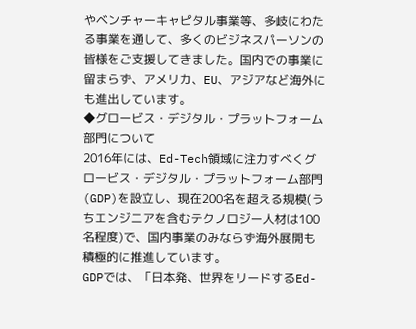やベンチャーキャピタル事業等、多岐にわたる事業を通して、多くのビジネスパーソンの皆様をご支援してきました。国内での事業に留まらず、アメリカ、EU、アジアなど海外にも進出しています。
◆グロービス・デジタル・プラットフォーム部門について
2016年には、Ed-Tech領域に注力すべくグロービス・デジタル・プラットフォーム部門(GDP)を設立し、現在200名を超える規模(うちエンジニアを含むテクノロジー人材は100名程度)で、国内事業のみならず海外展開も積極的に推進しています。
GDPでは、「日本発、世界をリードするEd-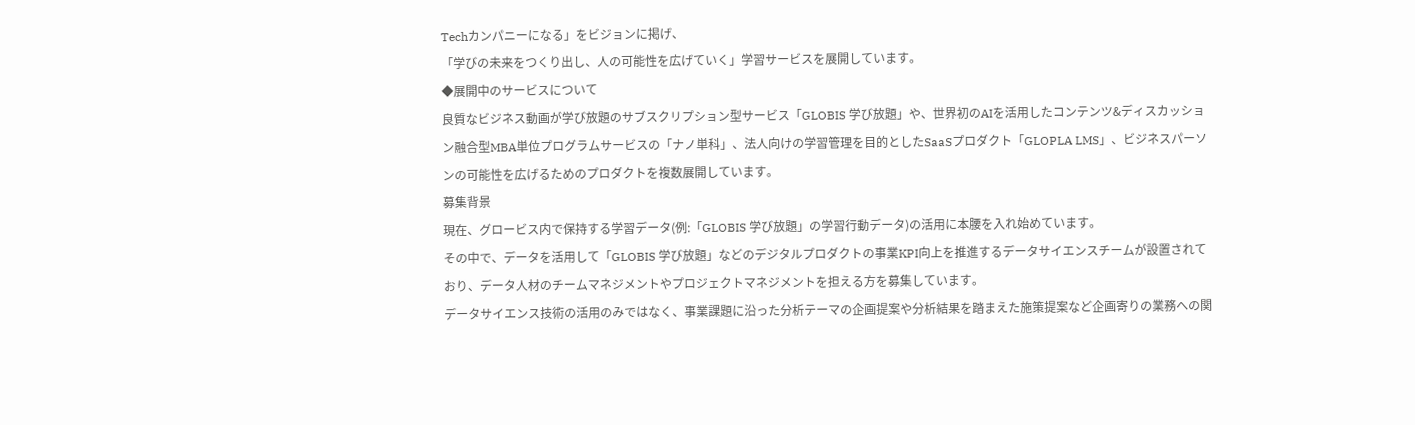Techカンパニーになる」をビジョンに掲げ、
「学びの未来をつくり出し、人の可能性を広げていく」学習サービスを展開しています。
◆展開中のサービスについて
良質なビジネス動画が学び放題のサブスクリプション型サービス「GLOBIS 学び放題」や、世界初のAIを活用したコンテンツ&ディスカッション融合型MBA単位プログラムサービスの「ナノ単科」、法人向けの学習管理を目的としたSaaSプロダクト「GLOPLA LMS」、ビジネスパーソンの可能性を広げるためのプロダクトを複数展開しています。
募集背景
現在、グロービス内で保持する学習データ(例:「GLOBIS 学び放題」の学習行動データ)の活用に本腰を入れ始めています。
その中で、データを活用して「GLOBIS 学び放題」などのデジタルプロダクトの事業KPI向上を推進するデータサイエンスチームが設置されており、データ人材のチームマネジメントやプロジェクトマネジメントを担える方を募集しています。
データサイエンス技術の活用のみではなく、事業課題に沿った分析テーマの企画提案や分析結果を踏まえた施策提案など企画寄りの業務への関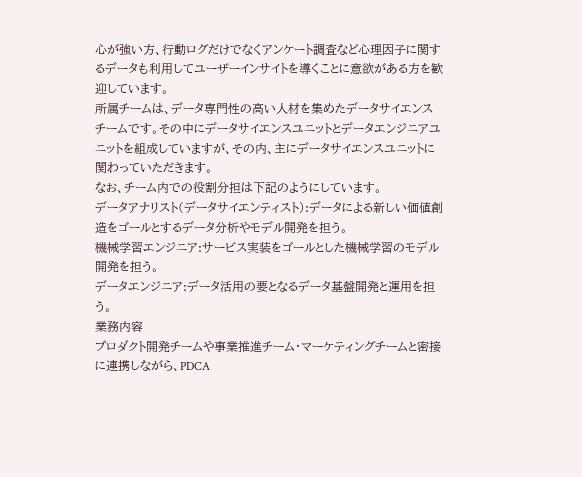心が強い方、行動ログだけでなくアンケート調査など心理因子に関するデータも利用してユーザーインサイトを導くことに意欲がある方を歓迎しています。
所属チームは、データ専門性の高い人材を集めたデータサイエンスチームです。その中にデータサイエンスユニットとデータエンジニアユニットを組成していますが、その内、主にデータサイエンスユニットに関わっていただきます。
なお、チーム内での役割分担は下記のようにしています。
データアナリスト(データサイエンティスト):データによる新しい価値創造をゴールとするデータ分析やモデル開発を担う。
機械学習エンジニア:サービス実装をゴールとした機械学習のモデル開発を担う。
データエンジニア:データ活用の要となるデータ基盤開発と運用を担う。
業務内容
プロダクト開発チームや事業推進チーム・マーケティングチームと密接に連携しながら、PDCA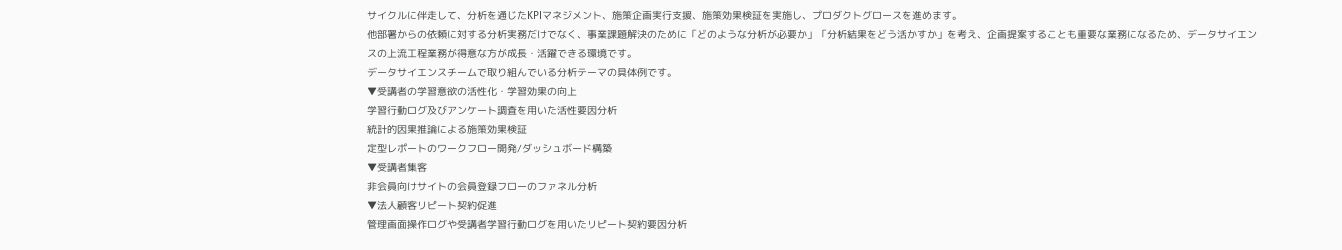サイクルに伴走して、分析を通じたKPIマネジメント、施策企画実行支援、施策効果検証を実施し、プロダクトグロースを進めます。
他部署からの依頼に対する分析実務だけでなく、事業課題解決のために「どのような分析が必要か」「分析結果をどう活かすか」を考え、企画提案することも重要な業務になるため、データサイエンスの上流工程業務が得意な方が成長・活躍できる環境です。
データサイエンスチームで取り組んでいる分析テーマの具体例です。
▼受講者の学習意欲の活性化・学習効果の向上
学習行動ログ及びアンケート調査を用いた活性要因分析
統計的因果推論による施策効果検証
定型レポートのワークフロー開発/ダッシュボード構築
▼受講者集客
非会員向けサイトの会員登録フローのファネル分析
▼法人顧客リピート契約促進
管理画面操作ログや受講者学習行動ログを用いたリピート契約要因分析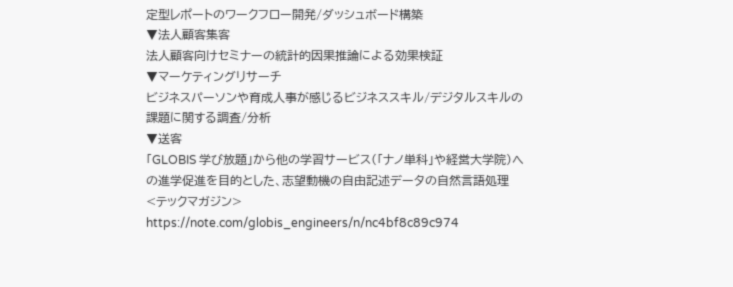定型レポートのワークフロー開発/ダッシュボード構築
▼法人顧客集客
法人顧客向けセミナーの統計的因果推論による効果検証
▼マーケティングリサーチ
ビジネスパーソンや育成人事が感じるビジネススキル/デジタルスキルの課題に関する調査/分析
▼送客
「GLOBIS 学び放題」から他の学習サービス(「ナノ単科」や経営大学院)への進学促進を目的とした、志望動機の自由記述データの自然言語処理
<テックマガジン>
https://note.com/globis_engineers/n/nc4bf8c89c974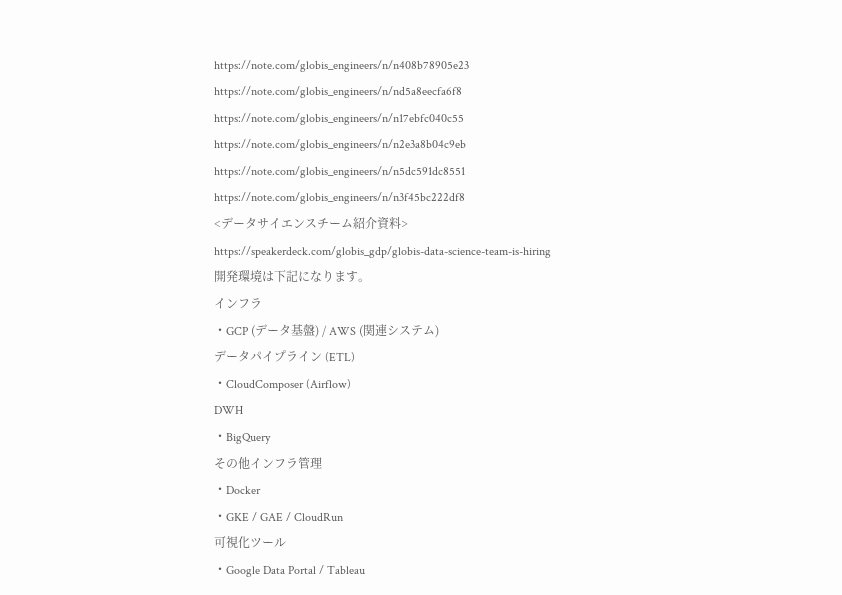https://note.com/globis_engineers/n/n408b78905e23
https://note.com/globis_engineers/n/nd5a8eecfa6f8
https://note.com/globis_engineers/n/n17ebfc040c55
https://note.com/globis_engineers/n/n2e3a8b04c9eb
https://note.com/globis_engineers/n/n5dc591dc8551
https://note.com/globis_engineers/n/n3f45bc222df8
<データサイエンスチーム紹介資料>
https://speakerdeck.com/globis_gdp/globis-data-science-team-is-hiring
開発環境は下記になります。
インフラ
・GCP (データ基盤) / AWS (関連システム)
データパイプライン (ETL)
・CloudComposer (Airflow)
DWH
・BigQuery
その他インフラ管理
・Docker
・GKE / GAE / CloudRun
可視化ツール
・Google Data Portal / Tableau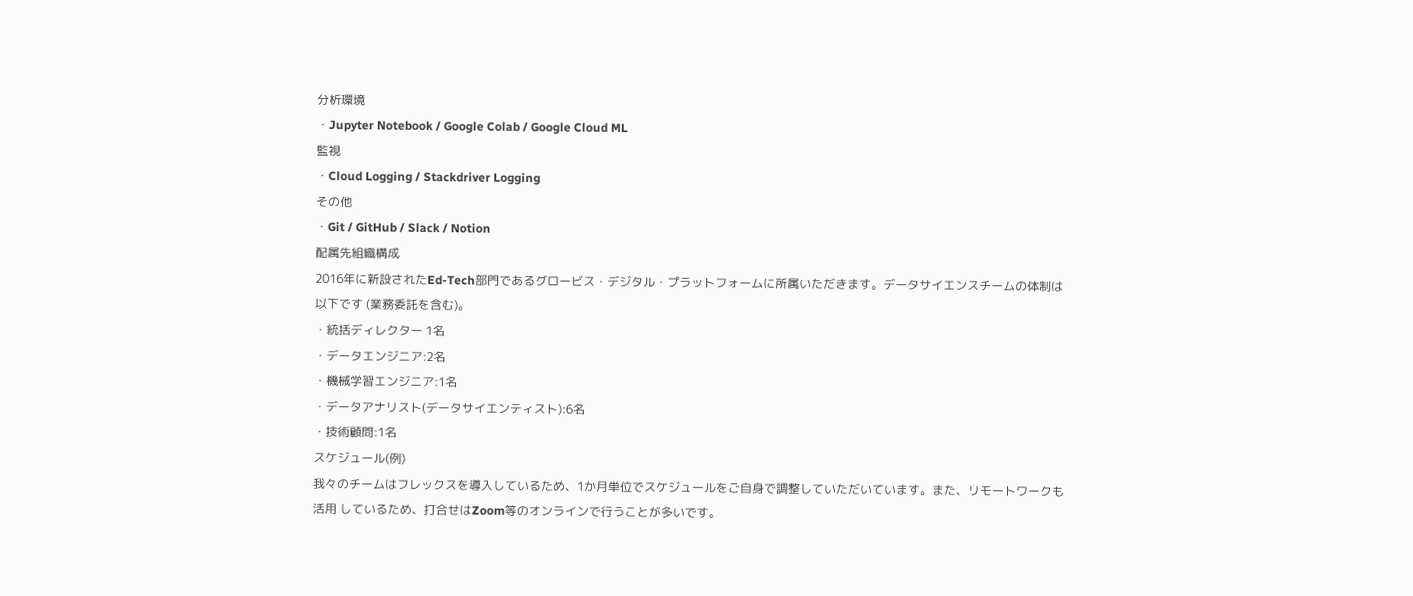分析環境
・Jupyter Notebook / Google Colab / Google Cloud ML
監視
・Cloud Logging / Stackdriver Logging
その他
・Git / GitHub / Slack / Notion
配属先組織構成
2016年に新設されたEd-Tech部門であるグロービス・デジタル・プラットフォームに所属いただきます。データサイエンスチームの体制は以下です (業務委託を含む)。
・統括ディレクター 1名
・データエンジニア:2名
・機械学習エンジニア:1名
・データアナリスト(データサイエンティスト):6名
・技術顧問:1名
スケジュール(例)
我々のチームはフレックスを導入しているため、1か月単位でスケジュールをご自身で調整していただいています。また、リモートワークも活用 しているため、打合せはZoom等のオンラインで行うことが多いです。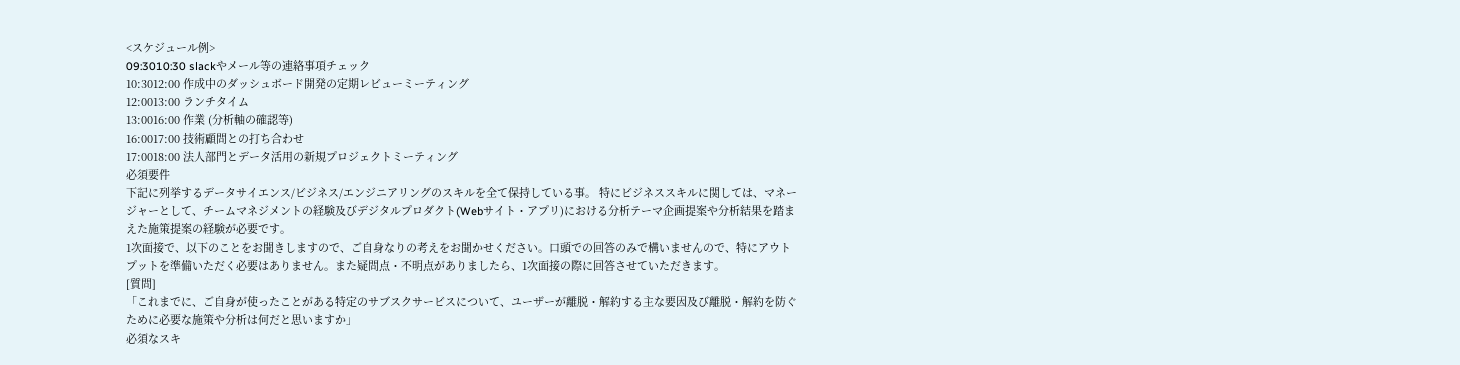<スケジュール例>
09:3010:30 slackやメール等の連絡事項チェック
10:3012:00 作成中のダッシュボード開発の定期レビューミーティング
12:0013:00 ランチタイム
13:0016:00 作業 (分析軸の確認等)
16:0017:00 技術顧問との打ち合わせ
17:0018:00 法人部門とデータ活用の新規プロジェクトミーティング
必須要件
下記に列挙するデータサイエンス/ビジネス/エンジニアリングのスキルを全て保持している事。 特にビジネススキルに関しては、マネージャーとして、チームマネジメントの経験及びデジタルプロダクト(Webサイト・アプリ)における分析テーマ企画提案や分析結果を踏まえた施策提案の経験が必要です。
1次面接で、以下のことをお聞きしますので、ご自身なりの考えをお聞かせください。口頭での回答のみで構いませんので、特にアウトプットを準備いただく必要はありません。また疑問点・不明点がありましたら、1次面接の際に回答させていただきます。
[質問]
「これまでに、ご自身が使ったことがある特定のサブスクサービスについて、ユーザーが離脱・解約する主な要因及び離脱・解約を防ぐために必要な施策や分析は何だと思いますか」
必須なスキ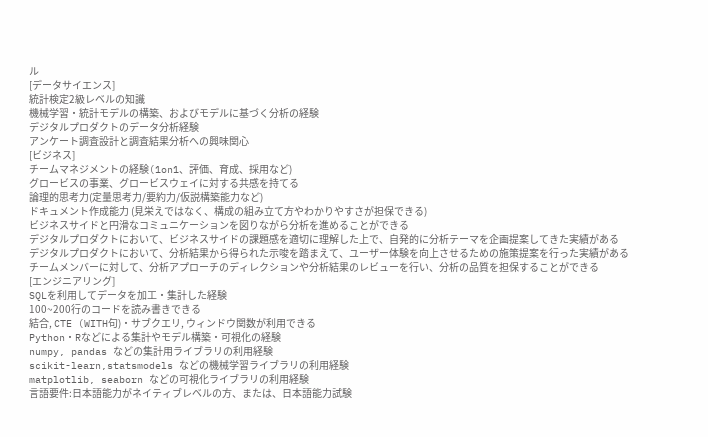ル
[データサイエンス]
統計検定2級レベルの知識
機械学習・統計モデルの構築、およびモデルに基づく分析の経験
デジタルプロダクトのデータ分析経験
アンケート調査設計と調査結果分析への興味関心
[ビジネス]
チームマネジメントの経験(1on1、評価、育成、採用など)
グロービスの事業、グロービスウェイに対する共感を持てる
論理的思考力(定量思考力/要約力/仮説構築能力など)
ドキュメント作成能力 (見栄えではなく、構成の組み立て方やわかりやすさが担保できる)
ビジネスサイドと円滑なコミュニケーションを図りながら分析を進めることができる
デジタルプロダクトにおいて、ビジネスサイドの課題感を適切に理解した上で、自発的に分析テーマを企画提案してきた実績がある
デジタルプロダクトにおいて、分析結果から得られた示唆を踏まえて、ユーザー体験を向上させるための施策提案を行った実績がある
チームメンバーに対して、分析アプローチのディレクションや分析結果のレビューを行い、分析の品質を担保することができる
[エンジニアリング]
SQLを利用してデータを加工・集計した経験
100~200行のコードを読み書きできる
結合, CTE (WITH句)・サブクエリ, ウィンドウ関数が利用できる
Python・Rなどによる集計やモデル構築・可視化の経験
numpy, pandas などの集計用ライブラリの利用経験
scikit-learn,statsmodels などの機械学習ライブラリの利用経験
matplotlib, seaborn などの可視化ライブラリの利用経験
言語要件:日本語能力がネイティブレベルの方、または、日本語能力試験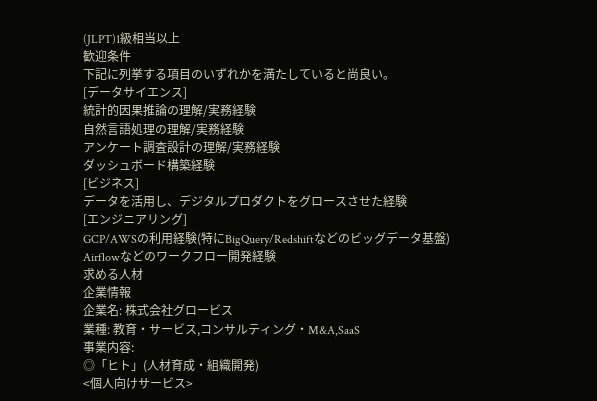(JLPT)1級相当以上
歓迎条件
下記に列挙する項目のいずれかを満たしていると尚良い。
[データサイエンス]
統計的因果推論の理解/実務経験
自然言語処理の理解/実務経験
アンケート調査設計の理解/実務経験
ダッシュボード構築経験
[ビジネス]
データを活用し、デジタルプロダクトをグロースさせた経験
[エンジニアリング]
GCP/AWSの利用経験(特にBigQuery/Redshiftなどのビッグデータ基盤)
Airflowなどのワークフロー開発経験
求める人材
企業情報
企業名: 株式会社グロービス
業種: 教育・サービス,コンサルティング・M&A,SaaS
事業内容:
◎「ヒト」(人材育成・組織開発)
<個人向けサービス>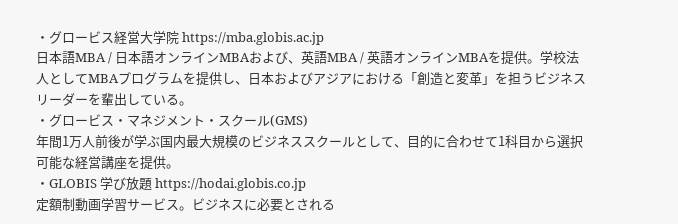・グロービス経営大学院 https://mba.globis.ac.jp
日本語MBA / 日本語オンラインMBAおよび、英語MBA / 英語オンラインMBAを提供。学校法人としてMBAプログラムを提供し、日本およびアジアにおける「創造と変革」を担うビジネスリーダーを輩出している。
・グロービス・マネジメント・スクール(GMS)
年間1万人前後が学ぶ国内最大規模のビジネススクールとして、目的に合わせて1科目から選択可能な経営講座を提供。
・GLOBIS 学び放題 https://hodai.globis.co.jp
定額制動画学習サービス。ビジネスに必要とされる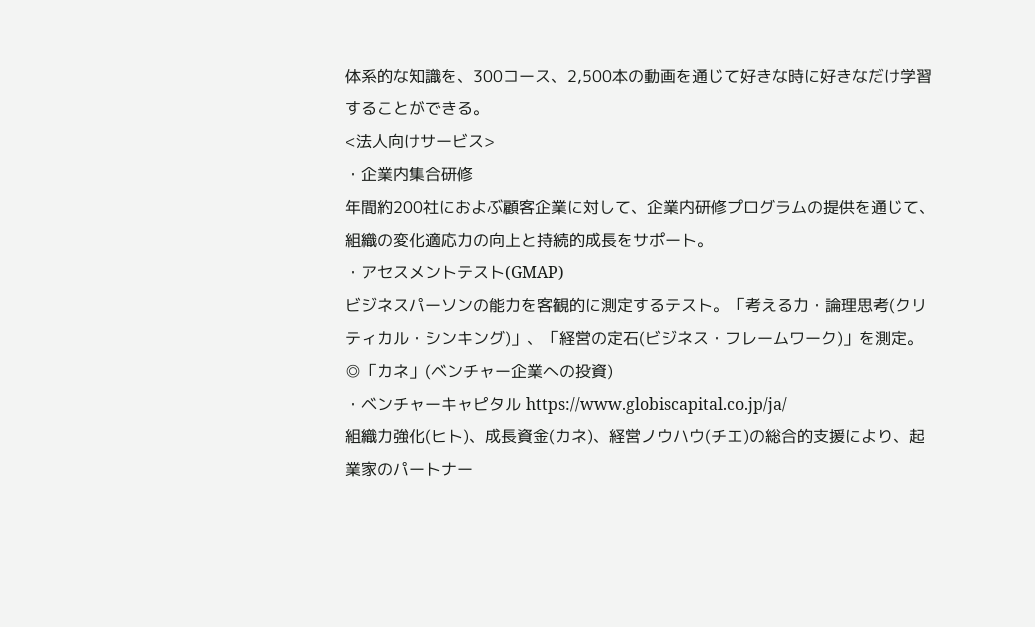体系的な知識を、300コース、2,500本の動画を通じて好きな時に好きなだけ学習することができる。
<法人向けサービス>
・企業内集合研修
年間約200社におよぶ顧客企業に対して、企業内研修プログラムの提供を通じて、組織の変化適応力の向上と持続的成長をサポート。
・アセスメントテスト(GMAP)
ビジネスパーソンの能力を客観的に測定するテスト。「考える力・論理思考(クリティカル・シンキング)」、「経営の定石(ビジネス・フレームワーク)」を測定。
◎「カネ」(ベンチャー企業への投資)
・ベンチャーキャピタル https://www.globiscapital.co.jp/ja/
組織力強化(ヒト)、成長資金(カネ)、経営ノウハウ(チエ)の総合的支援により、起業家のパートナー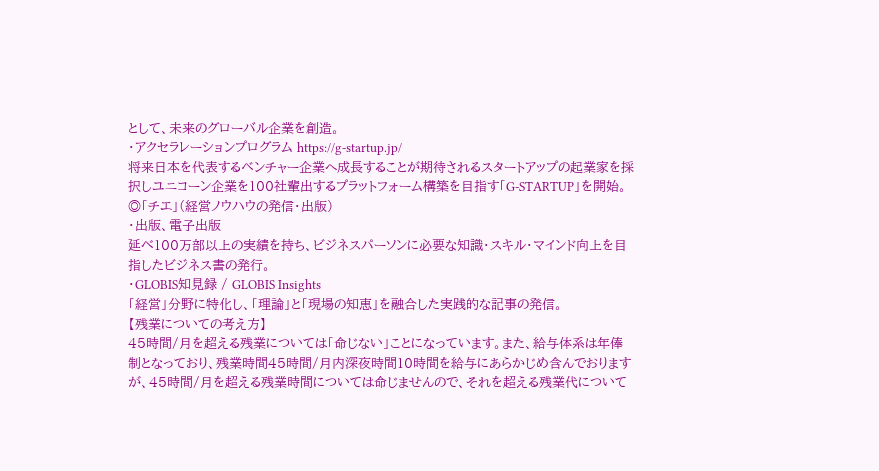として、未来のグローバル企業を創造。
・アクセラレーションプログラム https://g-startup.jp/
将来日本を代表するベンチャー企業へ成長することが期待されるスタートアップの起業家を採択しユニコーン企業を100社輩出するプラットフォーム構築を目指す「G-STARTUP」を開始。
◎「チエ」(経営ノウハウの発信・出版)
・出版、電子出版
延べ100万部以上の実績を持ち、ビジネスパーソンに必要な知識・スキル・マインド向上を目指したビジネス書の発行。
・GLOBIS知見録 / GLOBIS Insights
「経営」分野に特化し、「理論」と「現場の知恵」を融合した実践的な記事の発信。
【残業についての考え方】
45時間/月を超える残業については「命じない」ことになっています。また、給与体系は年俸制となっており、残業時間45時間/月内深夜時間10時間を給与にあらかじめ含んでおりますが、45時間/月を超える残業時間については命じませんので、それを超える残業代について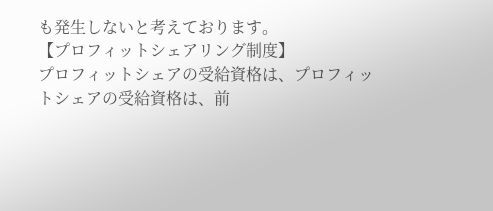も発生しないと考えております。
【プロフィットシェアリング制度】
プロフィットシェアの受給資格は、プロフィットシェアの受給資格は、前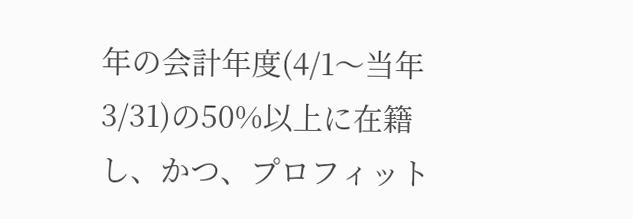年の会計年度(4/1〜当年3/31)の50%以上に在籍し、かつ、プロフィット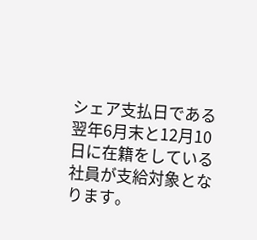シェア支払日である翌年6月末と12月10日に在籍をしている社員が支給対象となります。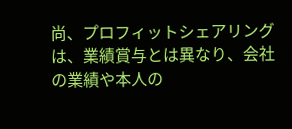尚、プロフィットシェアリングは、業績賞与とは異なり、会社の業績や本人の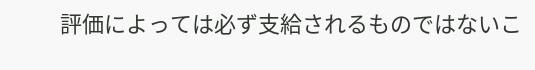評価によっては必ず支給されるものではないこ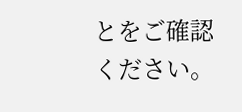とをご確認ください。